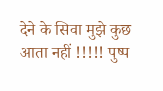देने के सिवा मुझे कुछ आता नहीं !!!!! पुष्प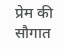प्रेम की सौगात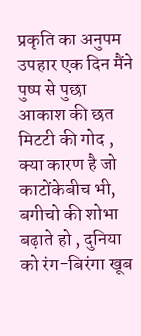प्रकृति का अनुपम उपहार एक दिन मैंने पुष्प से पुछा आकाश की छत मिटटी की गोद , क्या कारण है जो काटोंकेबीच भी, बगीचो की शोभा बढ़ाते हो , दुनिया को रंग-बिरंगा खूब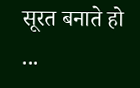सूरत बनाते हो ...